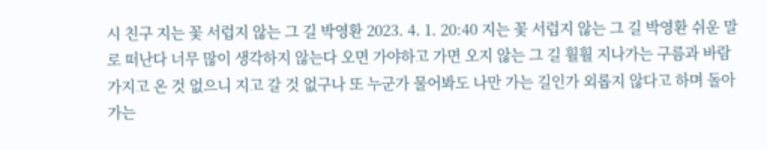시 친구 지는 꽃 서럽지 않는 그 길 박영환 2023. 4. 1. 20:40 지는 꽃 서럽지 않는 그 길 박영환 쉬운 말로 떠난다 너무 많이 생각하지 않는다 오면 가야하고 가면 오지 않는 그 길 훨훨 지나가는 구름과 바람 가지고 온 것 없으니 지고 갈 것 없구나 또 누군가 물어봐도 나만 가는 길인가 외롭지 않다고 하며 돌아가는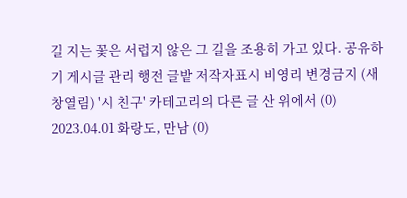길 지는 꽃은 서럽지 않은 그 길을 조용히 가고 있다. 공유하기 게시글 관리 행전 글밭 저작자표시 비영리 변경금지 (새창열림) '시 친구' 카테고리의 다른 글 산 위에서 (0) 2023.04.01 화랑도, 만남 (0)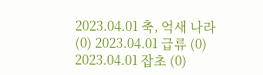2023.04.01 축, 억새 나라 (0) 2023.04.01 급류 (0) 2023.04.01 잡초 (0)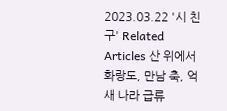2023.03.22 '시 친구' Related Articles 산 위에서 화랑도, 만남 축, 억새 나라 급류